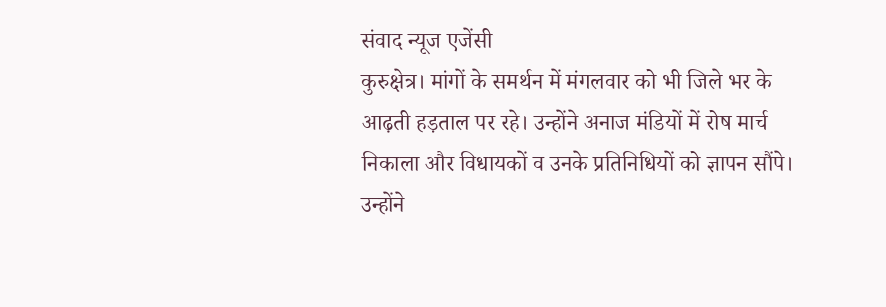संवाद न्यूज एजेंसी
कुरुक्षेत्र। मांगों के समर्थन में मंगलवार को भी जिले भर के आढ़ती हड़ताल पर रहे। उन्होंने अनाज मंडियों में रोष मार्च निकाला और विधायकों व उनके प्रतिनिधियों को ज्ञापन सौंपे। उन्होंने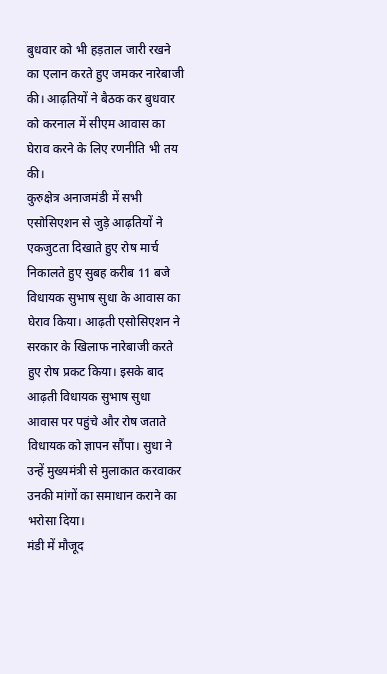बुधवार को भी हड़ताल जारी रखने का एलान करते हुए जमकर नारेबाजी की। आढ़तियों ने बैठक कर बुधवार को करनाल में सीएम आवास का घेराव करने के लिए रणनीति भी तय की।
कुरुक्षेत्र अनाजमंडी में सभी एसोसिएशन से जुड़े आढ़तियों ने एकजुटता दिखाते हुए रोष मार्च निकालते हुए सुबह करीब 11 बजे विधायक सुभाष सुधा के आवास का घेराव किया। आढ़ती एसोसिएशन ने सरकार के खिलाफ नारेबाजी करते हुए रोष प्रकट किया। इसके बाद आढ़ती विधायक सुभाष सुधा आवास पर पहुंचे और रोष जताते विधायक को ज्ञापन सौंपा। सुधा ने उन्हें मुख्यमंत्री से मुलाकात करवाकर उनकी मांगों का समाधान कराने का भरोसा दिया।
मंडी में मौजूद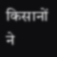किसानों ने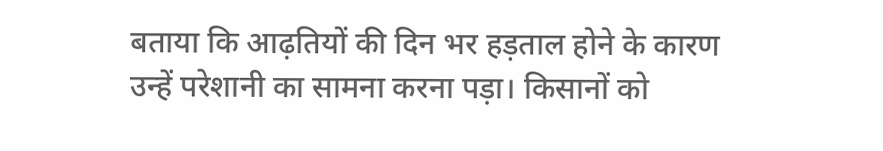बताया कि आढ़तियों की दिन भर हड़ताल होने के कारण उन्हें परेशानी का सामना करना पड़ा। किसानों को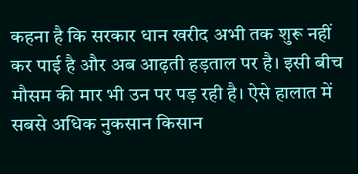कहना है कि सरकार धान खरीद अभी तक शुरू नहीं कर पाई है और अब आढ़ती हड़ताल पर है। इसी बीच मौसम की मार भी उन पर पड़ रही है। ऐसे हालात में सबसे अधिक नुकसान किसान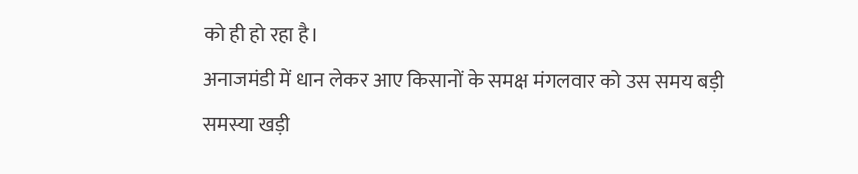को ही हो रहा है।
अनाजमंडी में धान लेकर आए किसानों के समक्ष मंगलवार को उस समय बड़ी समस्या खड़ी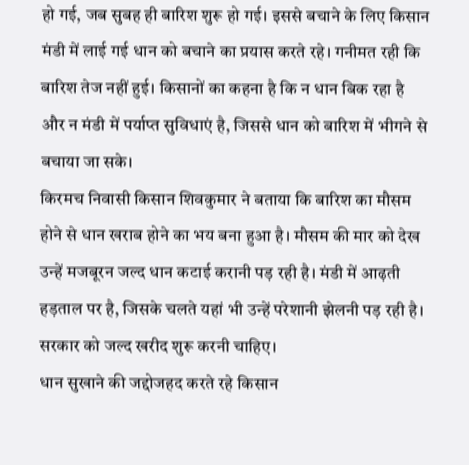हो गई, जब सुबह ही बारिश शुरू हो गई। इससे बचाने के लिए किसान मंडी में लाई गई धान को बचाने का प्रयास करते रहे। गनीमत रही कि बारिश तेज नहीं हुई। किसानों का कहना है कि न धान बिक रहा है और न मंडी में पर्याप्त सुविधाएं है, जिससे धान को बारिश में भीगने से बचाया जा सके।
किरमच निवासी किसान शिवकुमार ने बताया कि बारिश का मौसम होने से धान खराब होने का भय बना हुआ है। मौसम की मार को देख उन्हें मजबूरन जल्द धान कटाई करानी पड़ रही है। मंडी में आढ़ती हड़ताल पर है, जिसके चलते यहां भी उन्हें परेशानी झेलनी पड़ रही है। सरकार को जल्द खरीद शुरू करनी चाहिए।
धान सुखाने की जद्दोजहद करते रहे किसान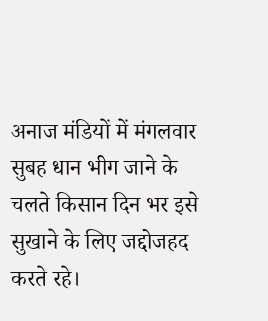अनाज मंडियों में मंगलवार सुबह धान भीग जाने के चलते किसान दिन भर इसे सुखाने के लिए जद्दोजहद करते रहे।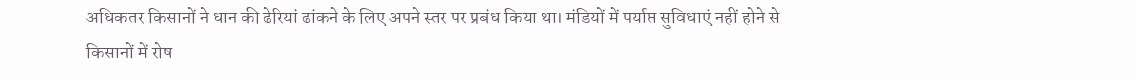अधिकतर किसानों ने धान की ढेरियां ढांकने के लिए अपने स्तर पर प्रबंध किया था। मंडियों में पर्याप्त सुविधाएं नहीं होने से किसानों में रोष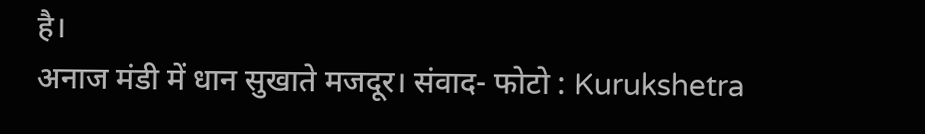है।
अनाज मंडी में धान सुखाते मजदूर। संवाद- फोटो : Kurukshetra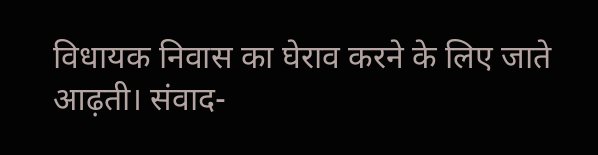विधायक निवास का घेराव करने के लिए जाते आढ़ती। संवाद-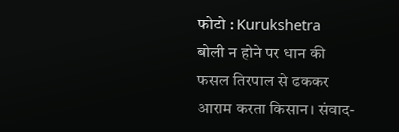फोटो : Kurukshetra
बोली न होने पर धान की फसल तिरपाल से ढककर आराम करता किसान। संवाद-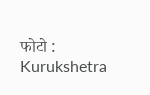फोटो : Kurukshetra